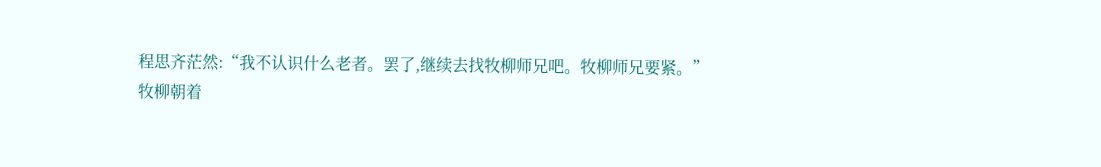程思齐茫然:“我不认识什么老者。罢了,继续去找牧柳师兄吧。牧柳师兄要紧。”
牧柳朝着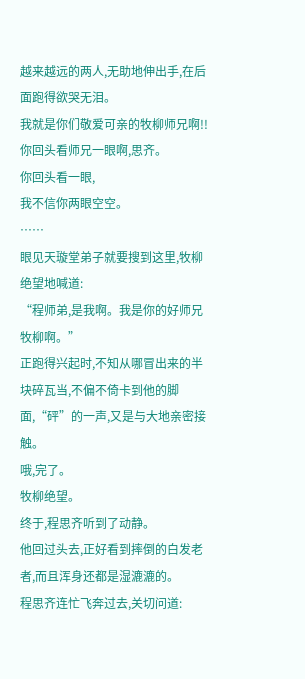越来越远的两人,无助地伸出手,在后面跑得欲哭无泪。
我就是你们敬爱可亲的牧柳师兄啊!!
你回头看师兄一眼啊,思齐。
你回头看一眼,
我不信你两眼空空。
……
眼见天璇堂弟子就要搜到这里,牧柳绝望地喊道:
“程师弟,是我啊。我是你的好师兄牧柳啊。”
正跑得兴起时,不知从哪冒出来的半块碎瓦当,不偏不倚卡到他的脚面,“砰”的一声,又是与大地亲密接触。
哦,完了。
牧柳绝望。
终于,程思齐听到了动静。
他回过头去,正好看到摔倒的白发老者,而且浑身还都是湿漉漉的。
程思齐连忙飞奔过去,关切问道: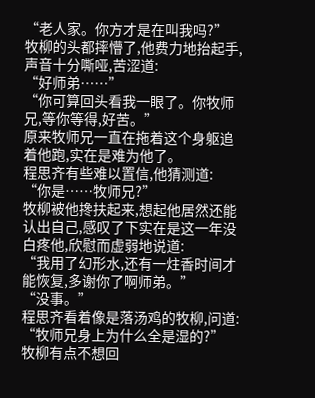“老人家。你方才是在叫我吗?”
牧柳的头都摔懵了,他费力地抬起手,声音十分嘶哑,苦涩道:
“好师弟……”
“你可算回头看我一眼了。你牧师兄,等你等得,好苦。”
原来牧师兄一直在拖着这个身躯追着他跑,实在是难为他了。
程思齐有些难以置信,他猜测道:
“你是……牧师兄?”
牧柳被他搀扶起来,想起他居然还能认出自己,感叹了下实在是这一年没白疼他,欣慰而虚弱地说道:
“我用了幻形水,还有一炷香时间才能恢复,多谢你了啊师弟。”
“没事。”
程思齐看着像是落汤鸡的牧柳,问道:
“牧师兄身上为什么全是湿的?”
牧柳有点不想回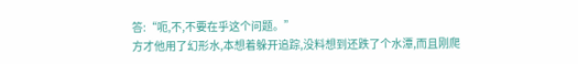答:“呃,不,不要在乎这个问题。”
方才他用了幻形水,本想着躲开追踪,没料想到还跌了个水潭,而且刚爬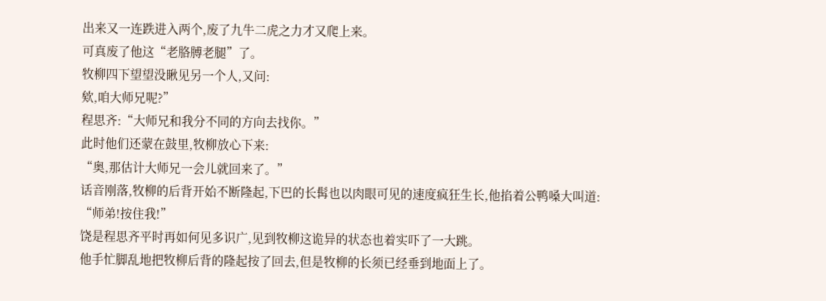出来又一连跌进入两个,废了九牛二虎之力才又爬上来。
可真废了他这“老胳膊老腿”了。
牧柳四下望望没瞅见另一个人,又问:
欸,咱大师兄呢?”
程思齐:“大师兄和我分不同的方向去找你。”
此时他们还蒙在鼓里,牧柳放心下来:
“奥,那估计大师兄一会儿就回来了。”
话音刚落,牧柳的后背开始不断隆起,下巴的长髯也以肉眼可见的速度疯狂生长,他掐着公鸭嗓大叫道:
“师弟!按住我!”
饶是程思齐平时再如何见多识广,见到牧柳这诡异的状态也着实吓了一大跳。
他手忙脚乱地把牧柳后背的隆起按了回去,但是牧柳的长须已经垂到地面上了。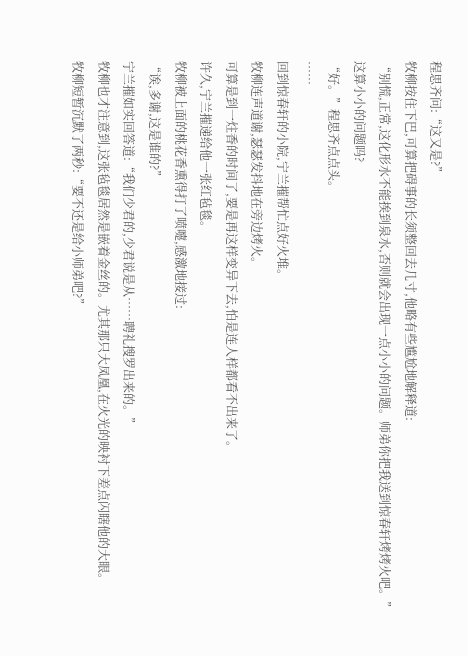程思齐问:“这又是?”
牧柳按住下巴,可算把碍事的长须整回去几寸,他略有些尴尬地解释道:
“别慌,正常,这化形水不能挨到泉水,否则就会出现一点小小的问题。师弟你把我送到惊春轩烤烤火吧。”
这算小小的问题吗?
“好。”程思齐点点头。
……
回到惊春轩的小院,宁兰摧帮忙点好火堆。
牧柳连声道谢,瑟瑟发抖地在旁边烤火。
可算是到一炷香的时间了,要是再这样变异下去,怕是连人样都看不出来了。
许久,宁兰摧递给他一张红毡毯。
牧柳被上面的桃花香熏得打了喷嚏,感激地接过:
“诶,多谢,这是谁的?”
宁兰摧如实回答道:“我们少君的,少君说是从……聘礼搜罗出来的。”
牧柳也才注意到,这张毡毯居然是嵌着金丝的。尤其那只大凤凰,在火光的映衬下差点闪瞎他的大眼。
牧柳短暂沉默了两秒:“要不还是给小师弟吧?”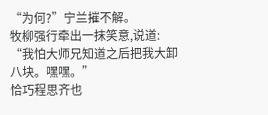“为何?”宁兰摧不解。
牧柳强行牵出一抹笑意,说道:
“我怕大师兄知道之后把我大卸八块。嘿嘿。”
恰巧程思齐也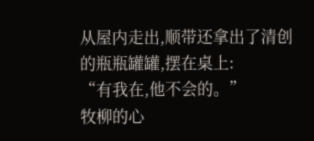从屋内走出,顺带还拿出了清创的瓶瓶罐罐,摆在桌上:
“有我在,他不会的。”
牧柳的心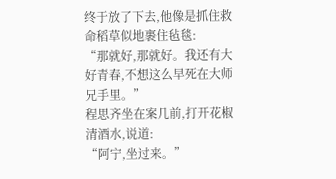终于放了下去,他像是抓住救命稻草似地裹住毡毯:
“那就好,那就好。我还有大好青春,不想这么早死在大师兄手里。”
程思齐坐在案几前,打开花椒清酒水,说道:
“阿宁,坐过来。”